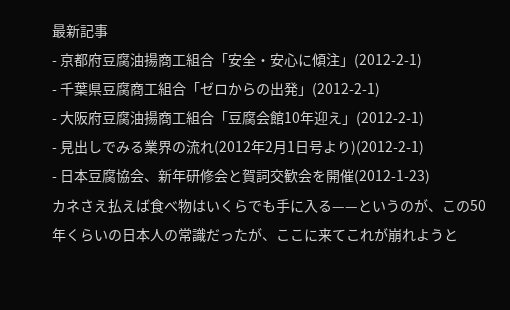最新記事
- 京都府豆腐油揚商工組合「安全・安心に傾注」(2012-2-1)
- 千葉県豆腐商工組合「ゼロからの出発」(2012-2-1)
- 大阪府豆腐油揚商工組合「豆腐会館10年迎え」(2012-2-1)
- 見出しでみる業界の流れ(2012年2月1日号より)(2012-2-1)
- 日本豆腐協会、新年研修会と賀詞交歓会を開催(2012-1-23)
カネさえ払えば食べ物はいくらでも手に入る——というのが、この50年くらいの日本人の常識だったが、ここに来てこれが崩れようと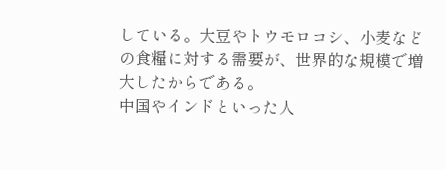している。大豆やトウモロコシ、小麦などの食糧に対する需要が、世界的な規模で増大したからである。
中国やインドといった人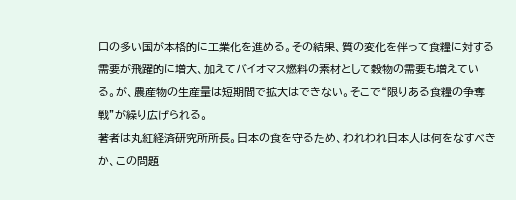口の多い国が本格的に工業化を進める。その結果、質の変化を伴って食糧に対する需要が飛躍的に増大、加えてバイオマス燃料の素材として穀物の需要も増えている。が、農産物の生産量は短期間で拡大はできない。そこで“限りある食糧の争奪戦”が繰り広げられる。
著者は丸紅経済研究所所長。日本の食を守るため、われわれ日本人は何をなすべきか、この問題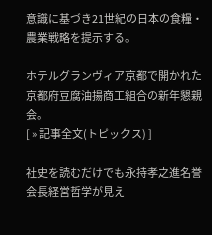意識に基づき21世紀の日本の食糧・農業戦略を提示する。

ホテルグランヴィア京都で開かれた京都府豆腐油揚商工組合の新年懇親会。
[ » 記事全文(トピックス) ]

社史を読むだけでも永持孝之進名誉会長経営哲学が見え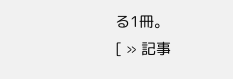る1冊。
[ » 記事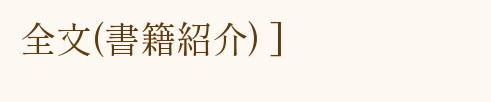全文(書籍紹介) ]